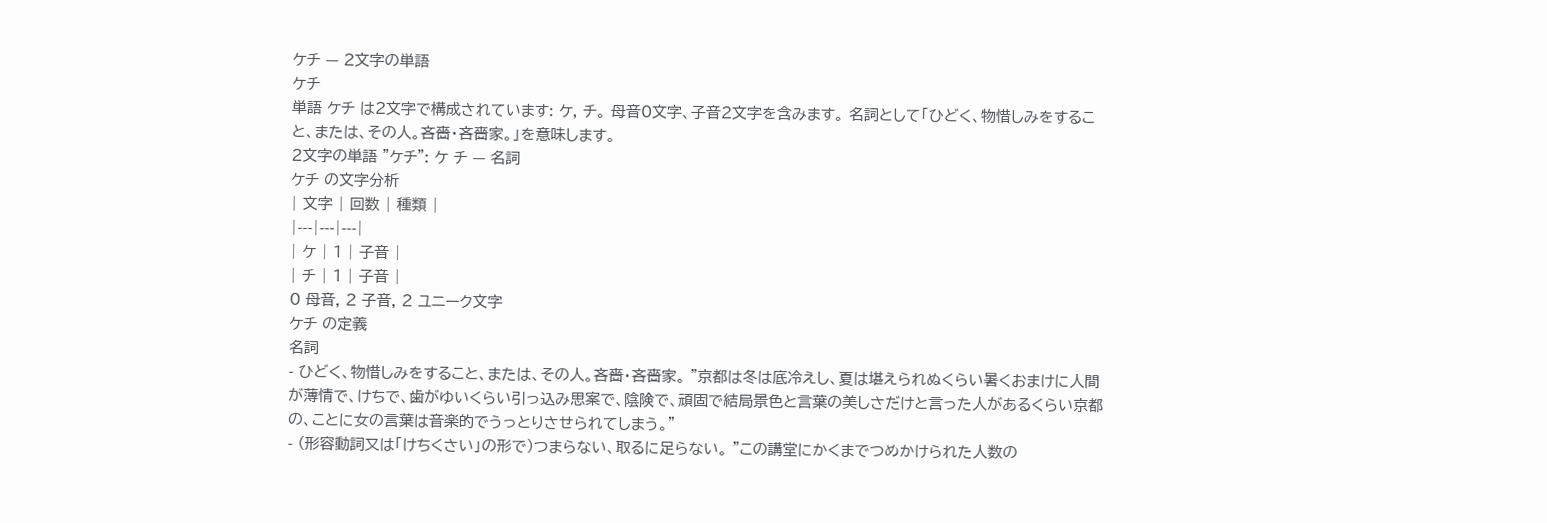ケチ — 2文字の単語
ケチ
単語 ケチ は2文字で構成されています: ケ, チ。 母音0文字、子音2文字を含みます。 名詞として「ひどく、物惜しみをすること、または、その人。吝嗇・吝嗇家。」を意味します。
2文字の単語 "ケチ": ケ チ — 名詞
ケチ の文字分析
| 文字 | 回数 | 種類 |
|---|---|---|
| ケ | 1 | 子音 |
| チ | 1 | 子音 |
0 母音, 2 子音, 2 ユニーク文字
ケチ の定義
名詞
- ひどく、物惜しみをすること、または、その人。吝嗇・吝嗇家。 "京都は冬は底冷えし、夏は堪えられぬくらい暑くおまけに人間が薄情で、けちで、歯がゆいくらい引っ込み思案で、陰険で、頑固で結局景色と言葉の美しさだけと言った人があるくらい京都の、ことに女の言葉は音楽的でうっとりさせられてしまう。"
- (形容動詞又は「けちくさい」の形で)つまらない、取るに足らない。 "この講堂にかくまでつめかけられた人数の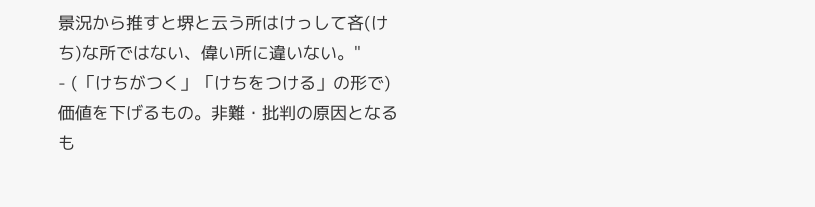景況から推すと堺と云う所はけっして吝(けち)な所ではない、偉い所に違いない。"
- (「けちがつく」「けちをつける」の形で)価値を下げるもの。非難・批判の原因となるも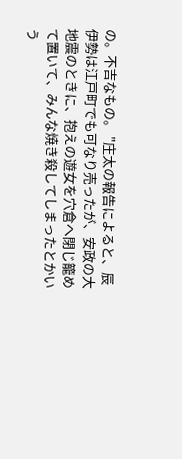の。不吉なもの。 "庄太の報告によると、辰伊勢は江戸町でも可なり売ったが、安政の大地震のときに、抱えの遊女を穴倉へ閉じ籠めて置いて、みんな焼き殺してしまったとかいう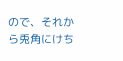ので、それから兎角にけち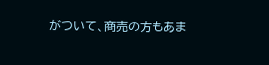がついて、商売の方もあま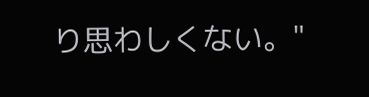り思わしくない。"